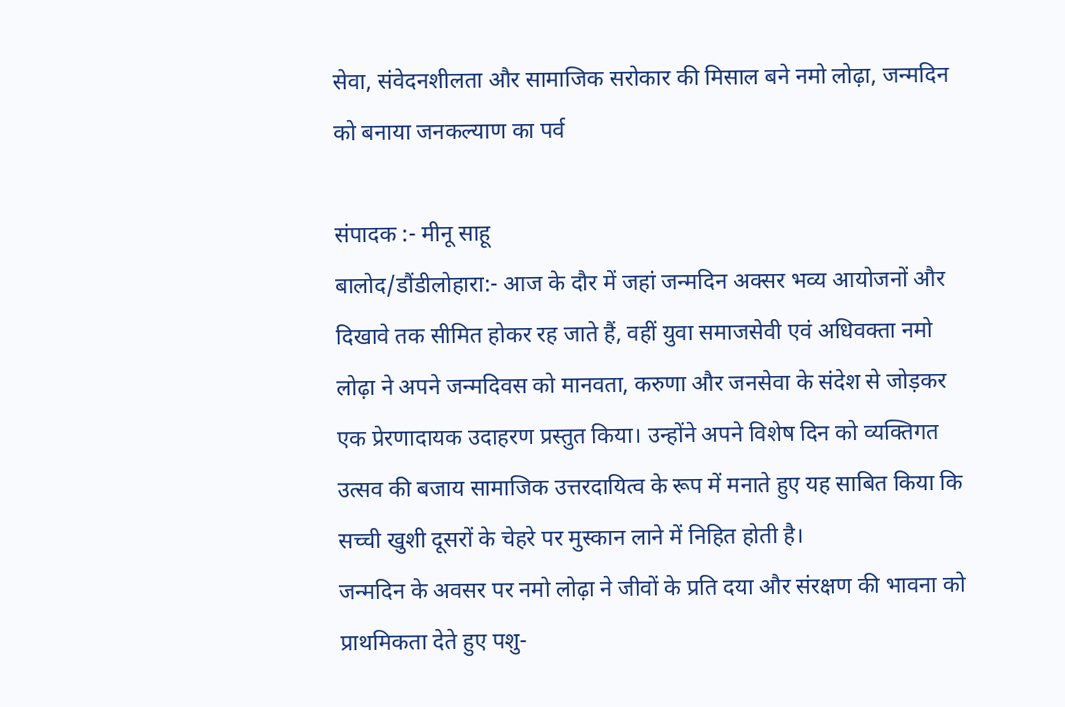सेवा, संवेदनशीलता और सामाजिक सरोकार की मिसाल बने नमो लोढ़ा, जन्मदिन को बनाया जनकल्याण का पर्व

संपादक :- मीनू साहू
बालोद/डौंडीलोहारा:- आज के दौर में जहां जन्मदिन अक्सर भव्य आयोजनों और दिखावे तक सीमित होकर रह जाते हैं, वहीं युवा समाजसेवी एवं अधिवक्ता नमो लोढ़ा ने अपने जन्मदिवस को मानवता, करुणा और जनसेवा के संदेश से जोड़कर एक प्रेरणादायक उदाहरण प्रस्तुत किया। उन्होंने अपने विशेष दिन को व्यक्तिगत उत्सव की बजाय सामाजिक उत्तरदायित्व के रूप में मनाते हुए यह साबित किया कि सच्ची खुशी दूसरों के चेहरे पर मुस्कान लाने में निहित होती है।
जन्मदिन के अवसर पर नमो लोढ़ा ने जीवों के प्रति दया और संरक्षण की भावना को प्राथमिकता देते हुए पशु-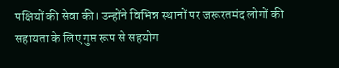पक्षियों की सेवा की। उन्होंने विभिन्न स्थानों पर जरूरतमंद लोगों की सहायता के लिए गुप्त रूप से सहयोग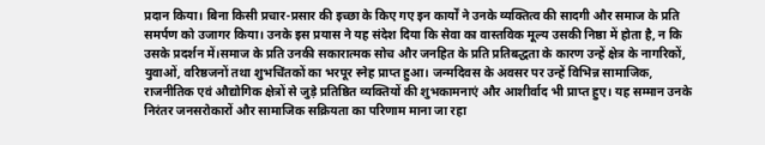प्रदान किया। बिना किसी प्रचार-प्रसार की इच्छा के किए गए इन कार्यों ने उनके व्यक्तित्व की सादगी और समाज के प्रति समर्पण को उजागर किया। उनके इस प्रयास ने यह संदेश दिया कि सेवा का वास्तविक मूल्य उसकी निष्ठा में होता है, न कि उसके प्रदर्शन में।समाज के प्रति उनकी सकारात्मक सोच और जनहित के प्रति प्रतिबद्धता के कारण उन्हें क्षेत्र के नागरिकों, युवाओं, वरिष्ठजनों तथा शुभचिंतकों का भरपूर स्नेह प्राप्त हुआ। जन्मदिवस के अवसर पर उन्हें विभिन्न सामाजिक, राजनीतिक एवं औद्योगिक क्षेत्रों से जुड़े प्रतिष्ठित व्यक्तियों की शुभकामनाएं और आशीर्वाद भी प्राप्त हुए। यह सम्मान उनके निरंतर जनसरोकारों और सामाजिक सक्रियता का परिणाम माना जा रहा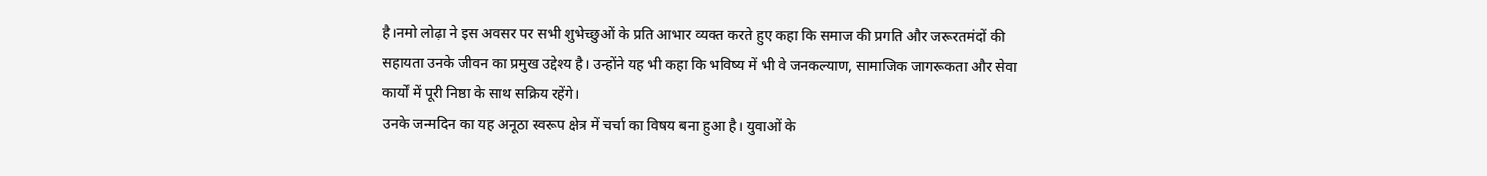है।नमो लोढ़ा ने इस अवसर पर सभी शुभेच्छुओं के प्रति आभार व्यक्त करते हुए कहा कि समाज की प्रगति और जरूरतमंदों की सहायता उनके जीवन का प्रमुख उद्देश्य है। उन्होंने यह भी कहा कि भविष्य में भी वे जनकल्याण, सामाजिक जागरूकता और सेवा कार्यों में पूरी निष्ठा के साथ सक्रिय रहेंगे।
उनके जन्मदिन का यह अनूठा स्वरूप क्षेत्र में चर्चा का विषय बना हुआ है। युवाओं के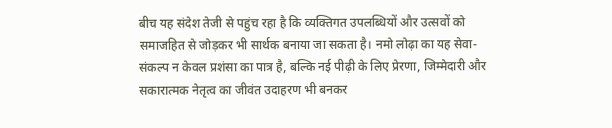बीच यह संदेश तेजी से पहुंच रहा है कि व्यक्तिगत उपलब्धियों और उत्सवों को समाजहित से जोड़कर भी सार्थक बनाया जा सकता है। नमो लोढ़ा का यह सेवा-संकल्प न केवल प्रशंसा का पात्र है, बल्कि नई पीढ़ी के लिए प्रेरणा, जिम्मेदारी और सकारात्मक नेतृत्व का जीवंत उदाहरण भी बनकर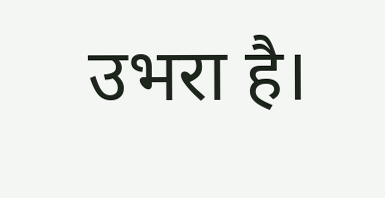उभरा है।